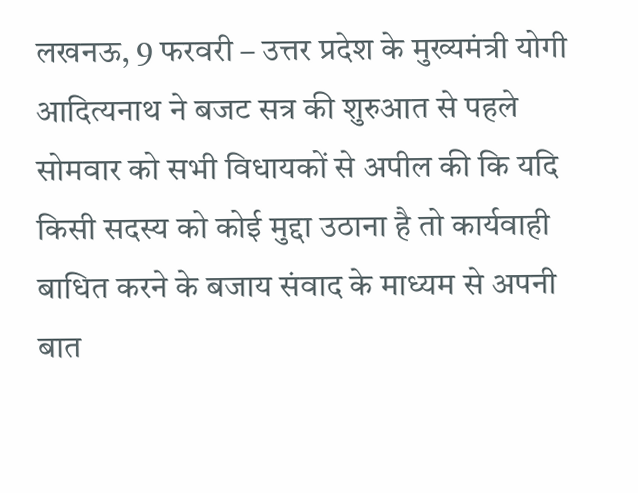लखनऊ, 9 फरवरी – उत्तर प्रदेश के मुख्यमंत्री योगी आदित्यनाथ ने बजट सत्र की शुरुआत से पहले सोमवार को सभी विधायकों से अपील की कि यदि किसी सदस्य को कोई मुद्दा उठाना है तो कार्यवाही बाधित करने के बजाय संवाद के माध्यम से अपनी बात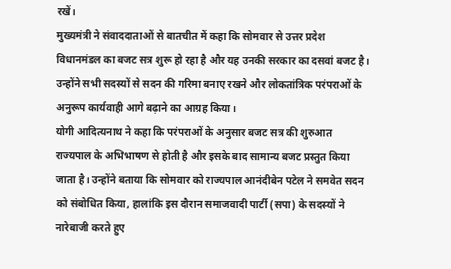रखें।
मुख्यमंत्री ने संवाददाताओं से बातचीत में कहा कि सोमवार से उत्तर प्रदेश विधानमंडल का बजट सत्र शुरू हो रहा है और यह उनकी सरकार का दसवां बजट है। उन्होंने सभी सदस्यों से सदन की गरिमा बनाए रखने और लोकतांत्रिक परंपराओं के अनुरूप कार्यवाही आगे बढ़ाने का आग्रह किया।
योगी आदित्यनाथ ने कहा कि परंपराओं के अनुसार बजट सत्र की शुरुआत राज्यपाल के अभिभाषण से होती है और इसके बाद सामान्य बजट प्रस्तुत किया जाता है। उन्होंने बताया कि सोमवार को राज्यपाल आनंदीबेन पटेल ने समवेत सदन को संबोधित किया, हालांकि इस दौरान समाजवादी पार्टी (सपा) के सदस्यों ने नारेबाजी करते हुए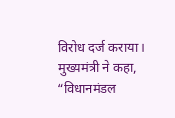विरोध दर्ज कराया।
मुख्यमंत्री ने कहा, “विधानमंडल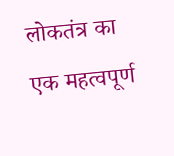लोकतंत्र का एक महत्वपूर्ण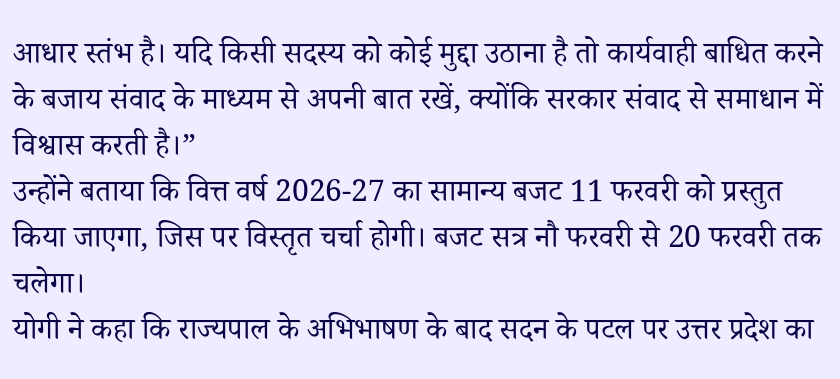आधार स्तंभ है। यदि किसी सदस्य को कोई मुद्दा उठाना है तो कार्यवाही बाधित करने के बजाय संवाद के माध्यम से अपनी बात रखें, क्योंकि सरकार संवाद से समाधान में विश्वास करती है।”
उन्होंने बताया कि वित्त वर्ष 2026-27 का सामान्य बजट 11 फरवरी को प्रस्तुत किया जाएगा, जिस पर विस्तृत चर्चा होगी। बजट सत्र नौ फरवरी से 20 फरवरी तक चलेगा।
योगी ने कहा कि राज्यपाल के अभिभाषण के बाद सदन के पटल पर उत्तर प्रदेश का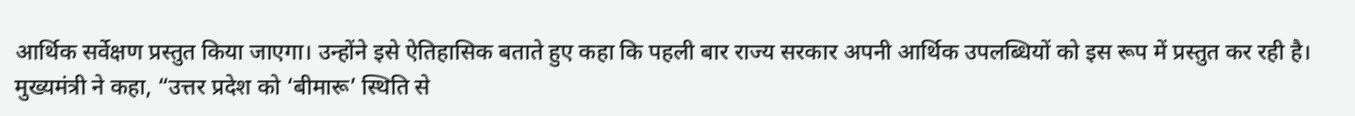आर्थिक सर्वेक्षण प्रस्तुत किया जाएगा। उन्होंने इसे ऐतिहासिक बताते हुए कहा कि पहली बार राज्य सरकार अपनी आर्थिक उपलब्धियों को इस रूप में प्रस्तुत कर रही है।
मुख्यमंत्री ने कहा, “उत्तर प्रदेश को ‘बीमारू’ स्थिति से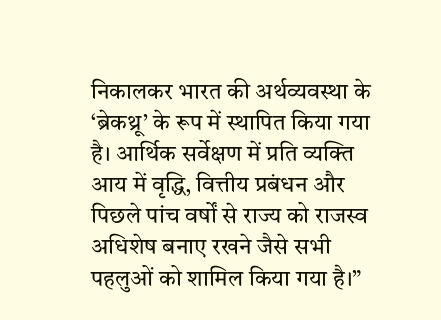निकालकर भारत की अर्थव्यवस्था के ‘ब्रेकथ्रू’ के रूप में स्थापित किया गया है। आर्थिक सर्वेक्षण में प्रति व्यक्ति आय में वृद्धि, वित्तीय प्रबंधन और पिछले पांच वर्षों से राज्य को राजस्व अधिशेष बनाए रखने जैसे सभी पहलुओं को शामिल किया गया है।”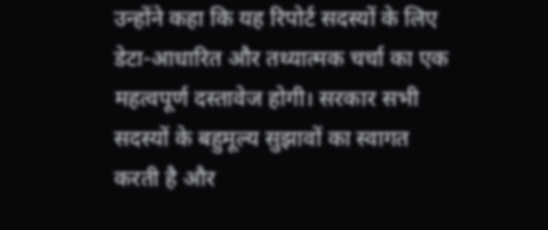उन्होंने कहा कि यह रिपोर्ट सदस्यों के लिए डेटा-आधारित और तथ्यात्मक चर्चा का एक महत्वपूर्ण दस्तावेज होगी। सरकार सभी सदस्यों के बहुमूल्य सुझावों का स्वागत करती है और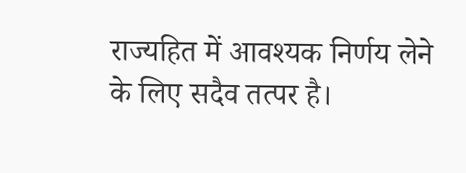राज्यहित में आवश्यक निर्णय लेने के लिए सदैव तत्पर है।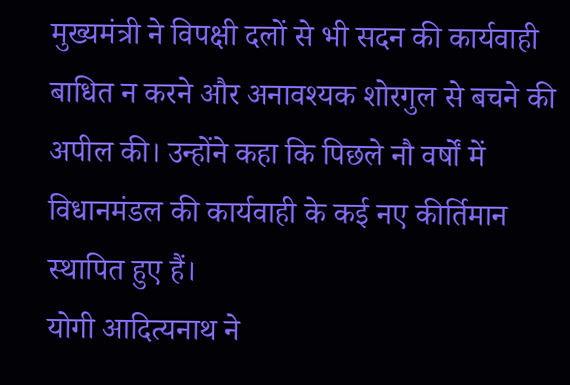मुख्यमंत्री ने विपक्षी दलों से भी सदन की कार्यवाही बाधित न करने और अनावश्यक शोरगुल से बचने की अपील की। उन्होंने कहा कि पिछले नौ वर्षों में विधानमंडल की कार्यवाही के कई नए कीर्तिमान स्थापित हुए हैं।
योगी आदित्यनाथ ने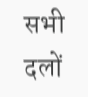सभी दलों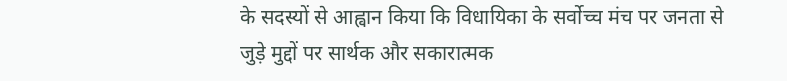के सदस्यों से आह्वान किया कि विधायिका के सर्वोच्च मंच पर जनता से जुड़े मुद्दों पर सार्थक और सकारात्मक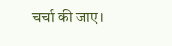चर्चा की जाए।